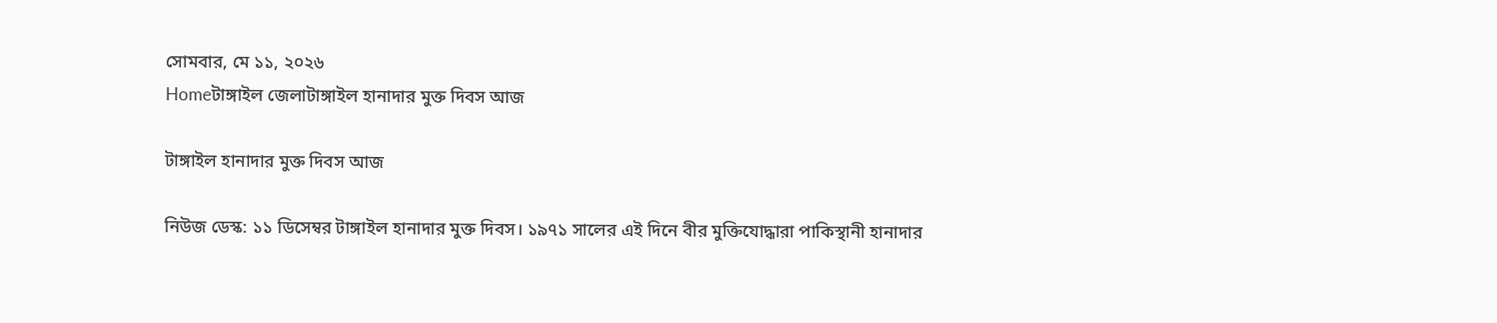সোমবার, মে ১১, ২০২৬
Homeটাঙ্গাইল জেলাটাঙ্গাইল হানাদার মুক্ত দিবস আজ

টাঙ্গাইল হানাদার মুক্ত দিবস আজ

নিউজ ডেস্ক: ১১ ডিসেম্বর টাঙ্গাইল হানাদার মুক্ত দিবস। ১৯৭১ সালের এই দিনে বীর মুক্তিযোদ্ধারা পাকিস্থানী হানাদার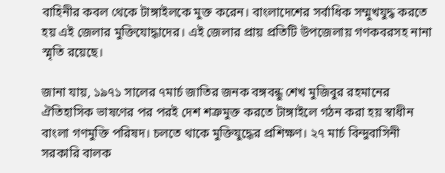বাহিনীর কবল থেকে টাঙ্গাইলকে মুক্ত করেন। বাংলাদেশের সর্বাধিক সম্মুখযুদ্ধ করতে হয় এই জেলার মুক্তিযোদ্ধাদের। এই জেলার প্রায় প্রতিটি উপজেলায় গণকবরসহ নানা স্মৃতি রয়েছে।

জানা যায়, ১৯৭১ সালের ৭মার্চ জাতির জনক বঙ্গবন্ধু শেখ মুজিবুর রহমানের ঐতিহাসিক ভাষণের পর পরই দেশ শত্রুমুক্ত করতে টাঙ্গাইলে গঠন করা হয় স্বাধীন বাংলা গণমুক্তি পরিষদ। চলতে থাকে মুক্তিযুদ্ধের প্রশিক্ষণ। ২৭ মার্চ বিন্দুবাসিনী সরকারি বালক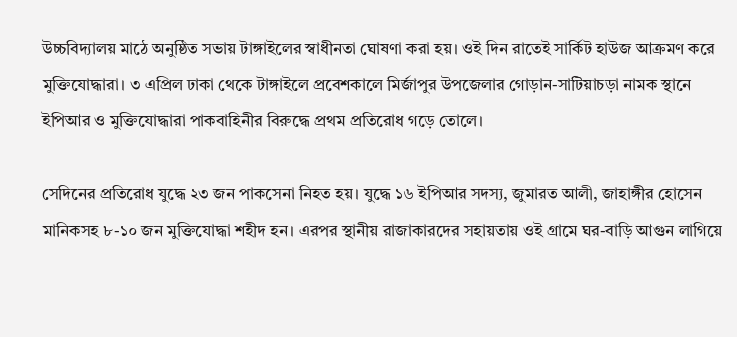উচ্চবিদ্যালয় মাঠে অনুষ্ঠিত সভায় টাঙ্গাইলের স্বাধীনতা ঘোষণা করা হয়। ওই দিন রাতেই সার্কিট হাউজ আক্রমণ করে মুক্তিযোদ্ধারা। ৩ এপ্রিল ঢাকা থেকে টাঙ্গাইলে প্রবেশকালে মির্জাপুর উপজেলার গোড়ান-সাটিয়াচড়া নামক স্থানে ইপিআর ও মুক্তিযোদ্ধারা পাকবাহিনীর বিরুদ্ধে প্রথম প্রতিরোধ গড়ে তোলে।

সেদিনের প্রতিরোধ যুদ্ধে ২৩ জন পাকসেনা নিহত হয়। যুদ্ধে ১৬ ইপিআর সদস্য, জুমারত আলী, জাহাঙ্গীর হোসেন মানিকসহ ৮-১০ জন মুক্তিযোদ্ধা শহীদ হন। এরপর স্থানীয় রাজাকারদের সহায়তায় ওই গ্রামে ঘর-বাড়ি আগুন লাগিয়ে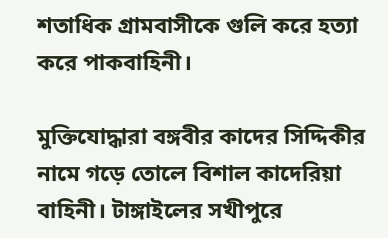শতাধিক গ্রামবাসীকে গুলি করে হত্যা করে পাকবাহিনী।

মুক্তিযোদ্ধারা বঙ্গবীর কাদের সিদ্দিকীর নামে গড়ে তোলে বিশাল কাদেরিয়া বাহিনী। টাঙ্গাইলের সখীপুরে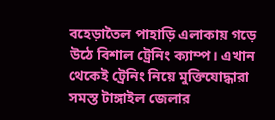বহেড়াতৈল পাহাড়ি এলাকায় গড়ে উঠে বিশাল ট্রেনিং ক্যাম্প। এখান থেকেই ট্রেনিং নিয়ে মুক্তিযোদ্ধারা সমস্ত টাঙ্গাইল জেলার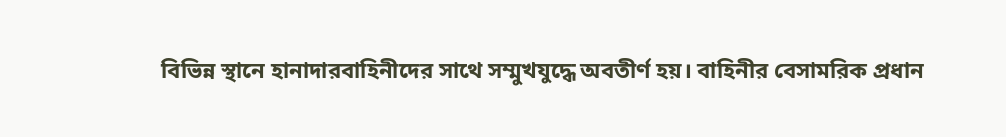বিভিন্ন স্থানে হানাদারবাহিনীদের সাথে সম্মুখযুদ্ধে অবতীর্ণ হয়। বাহিনীর বেসামরিক প্রধান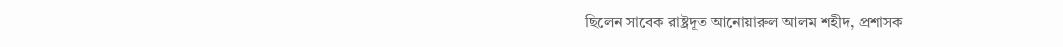ছিলেন সাবেক রাষ্ট্রদূত আনোয়ারুল আলম শহীদ, প্রশাসক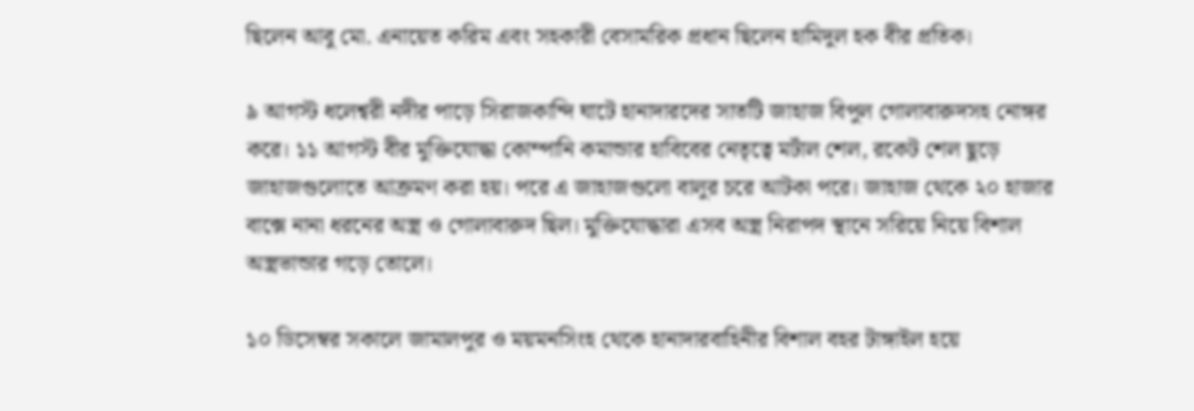ছিলেন আবু মো. এনায়েত করিম এবং সহকারী বেসামরিক প্রধান ছিলেন হামিদুল হক বীর প্রতিক।

৯ আগস্ট ধলেশ্বরী নদীর পাড়ে সিরাজকান্দি ঘাটে হানাদারদের সাতটি জাহাজ বিপুল গোলাবারুদসহ নোঙ্গর করে। ১১ আগস্ট বীর মুক্তিযোদ্ধা কোম্পানি কমান্ডার হাবিবের নেতৃত্বে মর্টাল শেল, রকেট শেল ছুড়ে জাহাজগুলোতে আক্রমণ করা হয়। পরে এ জাহাজগুলো বালুর চরে আটকা পরে। জাহাজ থেকে ২০ হাজার বাক্সে নানা ধরনের অস্ত্র ও গোলাবারুদ ছিল। মুক্তিযোদ্ধারা এসব অস্ত্র নিরাপদ স্থানে সরিয়ে নিয়ে বিশাল অস্ত্রভান্ডার গড়ে তোলে।

১০ ডিসেম্বর সকালে জামালপুর ও ময়মনসিংহ থেকে হানাদারবাহিনীর বিশাল বহর টাঙ্গাইল হয়ে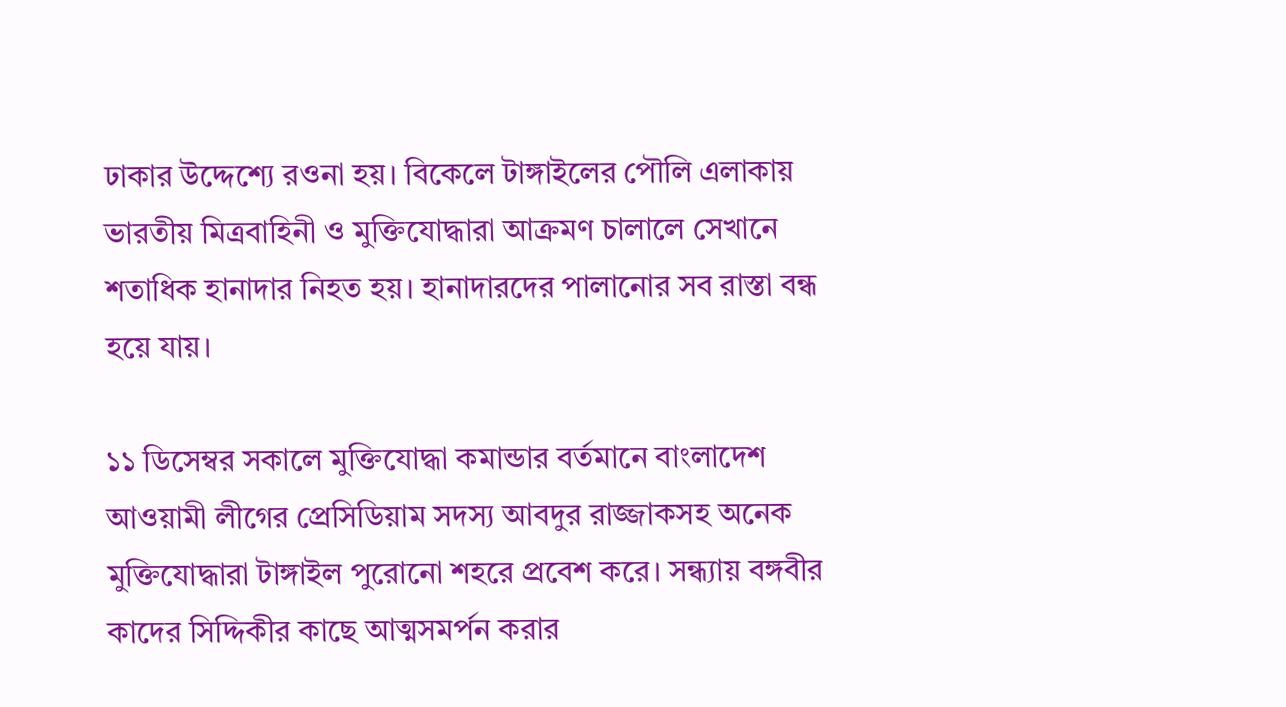ঢাকার উদ্দেশ্যে রওনা হয়। বিকেলে টাঙ্গাইলের পৌলি এলাকায় ভারতীয় মিত্রবাহিনী ও মুক্তিযোদ্ধারা আক্রমণ চালালে সেখানে শতাধিক হানাদার নিহত হয়। হানাদারদের পালানোর সব রাস্তা বন্ধ হয়ে যায়।

১১ ডিসেম্বর সকালে মুক্তিযোদ্ধা কমান্ডার বর্তমানে বাংলাদেশ আওয়ামী লীগের প্রেসিডিয়াম সদস্য আবদুর রাজ্জাকসহ অনেক মুক্তিযোদ্ধারা টাঙ্গাইল পুরোনো শহরে প্রবেশ করে। সন্ধ্যায় বঙ্গবীর কাদের সিদ্দিকীর কাছে আত্মসমর্পন করার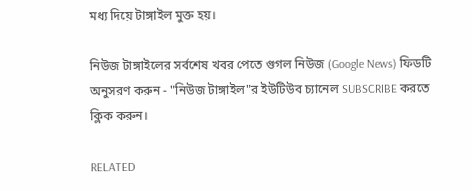মধ্য দিয়ে টাঙ্গাইল মুক্ত হয়।

নিউজ টাঙ্গাইলের সর্বশেষ খবর পেতে গুগল নিউজ (Google News) ফিডটি অনুসরণ করুন - "নিউজ টাঙ্গাইল"র ইউটিউব চ্যানেল SUBSCRIBE করতে ক্লিক করুন।

RELATED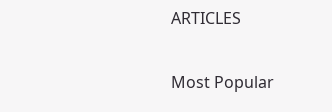ARTICLES

Most Popular